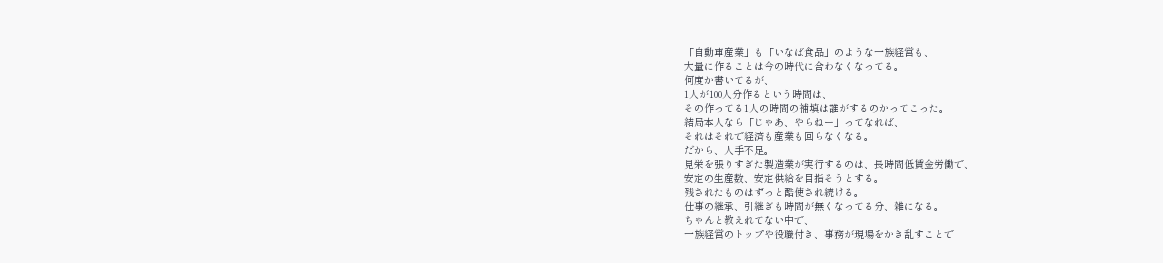「自動車産業」も「いなば食品」のような一族経営も、
大量に作ることは今の時代に合わなくなってる。
何度か書いてるが、
1人が100人分作るという時間は、
その作ってる1人の時間の補填は誰がするのかってこった。
結局本人なら「じゃあ、やらねー」ってなれば、
それはそれで経済も産業も回らなくなる。
だから、人手不足。
見栄を張りすぎた製造業が実行するのは、長時間低賃金労働で、
安定の生産数、安定供給を目指そうとする。
残されたものはずっと酷使され続ける。
仕事の継承、引継ぎも時間が無くなってる分、雑になる。
ちゃんと教えれてない中で、
一族経営のトップや役職付き、事務が現場をかき乱すことで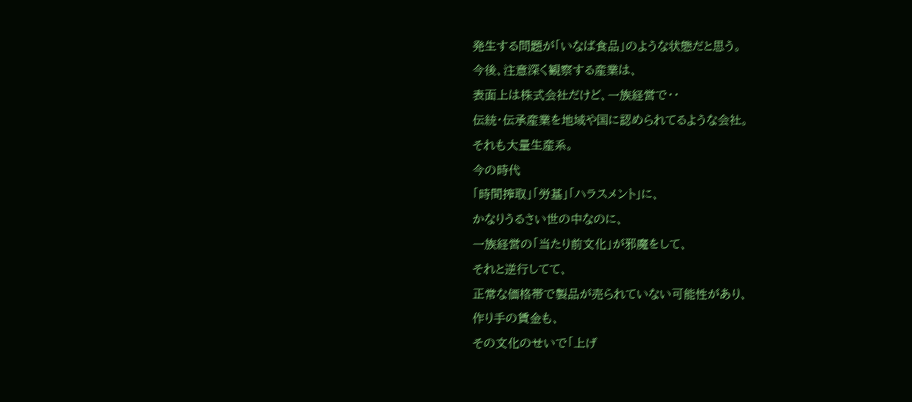発生する問題が「いなば食品」のような状態だと思う。
今後、注意深く観察する産業は、
表面上は株式会社だけど、一族経営で・・
伝統・伝承産業を地域や国に認められてるような会社。
それも大量生産系。
今の時代
「時間搾取」「労基」「ハラスメント」に、
かなりうるさい世の中なのに、
一族経営の「当たり前文化」が邪魔をして、
それと逆行してて、
正常な価格帯で製品が売られていない可能性があり、
作り手の賃金も、
その文化のせいで「上げ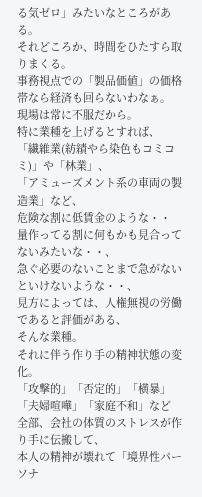る気ゼロ」みたいなところがある。
それどころか、時間をひたすら取りまくる。
事務視点での「製品価値」の価格帯なら経済も回らないわなぁ。
現場は常に不服だから。
特に業種を上げるとすれば、
「繊維業(紡績やら染色もコミコミ)」や「林業」、
「アミューズメント系の車両の製造業」など、
危険な割に低賃金のような・・
量作ってる割に何もかも見合ってないみたいな・・、
急ぐ必要のないことまで急がないといけないような・・、
見方によっては、人権無視の労働であると評価がある、
そんな業種。
それに伴う作り手の精神状態の変化。
「攻撃的」「否定的」「横暴」「夫婦喧嘩」「家庭不和」など
全部、会社の体質のストレスが作り手に伝搬して、
本人の精神が壊れて「境界性パーソナ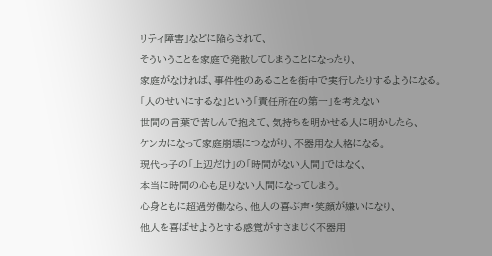リティ障害」などに陥らされて、
そういうことを家庭で発散してしまうことになったり、
家庭がなければ、事件性のあることを街中で実行したりするようになる。
「人のせいにするな」という「責任所在の第一」を考えない
世間の言葉で苦しんで抱えて、気持ちを明かせる人に明かしたら、
ケンカになって家庭崩壊につながり、不器用な人格になる。
現代っ子の「上辺だけ」の「時間がない人間」ではなく、
本当に時間の心も足りない人間になってしまう。
心身ともに超過労働なら、他人の喜ぶ声・笑顔が嫌いになり、
他人を喜ばせようとする感覚がすさまじく不器用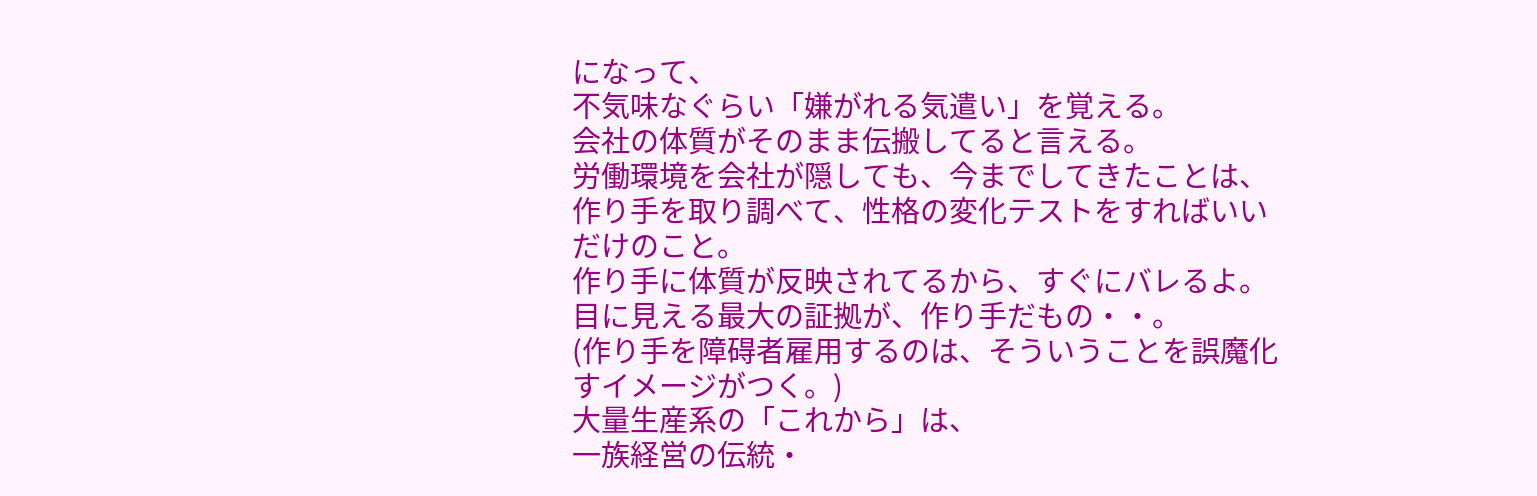になって、
不気味なぐらい「嫌がれる気遣い」を覚える。
会社の体質がそのまま伝搬してると言える。
労働環境を会社が隠しても、今までしてきたことは、
作り手を取り調べて、性格の変化テストをすればいいだけのこと。
作り手に体質が反映されてるから、すぐにバレるよ。
目に見える最大の証拠が、作り手だもの・・。
(作り手を障碍者雇用するのは、そういうことを誤魔化すイメージがつく。)
大量生産系の「これから」は、
一族経営の伝統・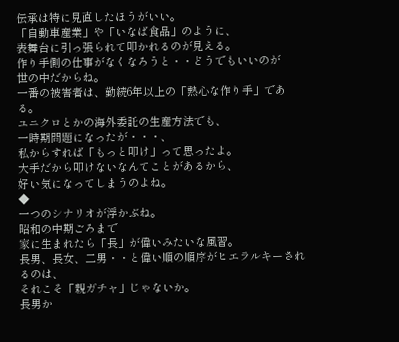伝承は特に見直したほうがいい。
「自動車産業」や「いなば食品」のように、
表舞台に引っ張られて叩かれるのが見える。
作り手側の仕事がなくなろうと・・どうでもいいのが
世の中だからね。
一番の被害者は、勤続6年以上の「熱心な作り手」である。
ユニクロとかの海外委託の生産方法でも、
一時期問題になったが・・・、
私からすれば「もっと叩け」って思ったよ。
大手だから叩けないなんてことがあるから、
好い気になってしまうのよね。
◆
一つのシナリオが浮かぶね。
昭和の中期ごろまで
家に生まれたら「長」が偉いみたいな風習。
長男、長女、二男・・と偉い順の順序がヒエラルキーされるのは、
それこそ「親ガチャ」じゃないか。
長男か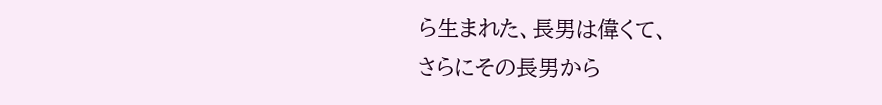ら生まれた、長男は偉くて、
さらにその長男から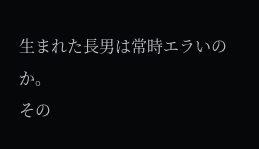生まれた長男は常時エラいのか。
その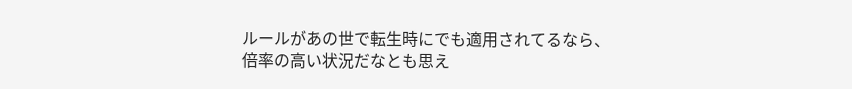ルールがあの世で転生時にでも適用されてるなら、
倍率の高い状況だなとも思え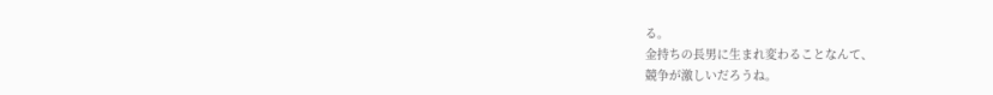る。
金持ちの長男に生まれ変わることなんて、
競争が激しいだろうね。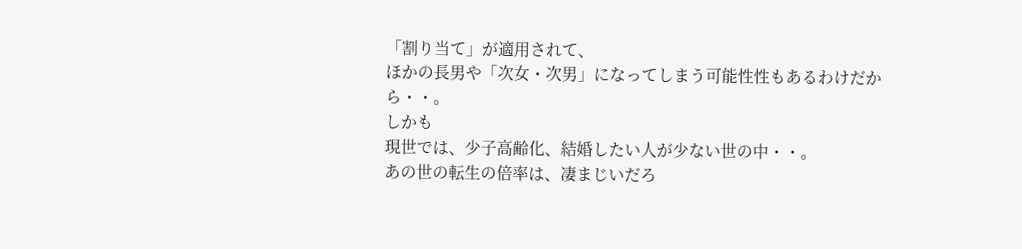「割り当て」が適用されて、
ほかの長男や「次女・次男」になってしまう可能性性もあるわけだから・・。
しかも
現世では、少子高齢化、結婚したい人が少ない世の中・・。
あの世の転生の倍率は、凄まじいだろ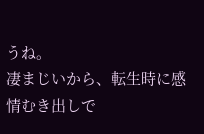うね。
凄まじいから、転生時に感情むき出しで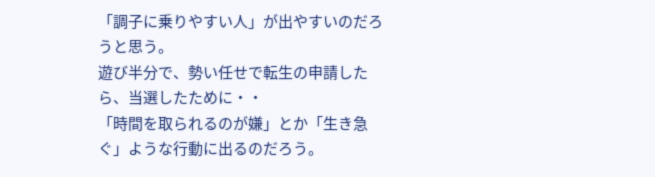「調子に乗りやすい人」が出やすいのだろうと思う。
遊び半分で、勢い任せで転生の申請したら、当選したために・・
「時間を取られるのが嫌」とか「生き急ぐ」ような行動に出るのだろう。